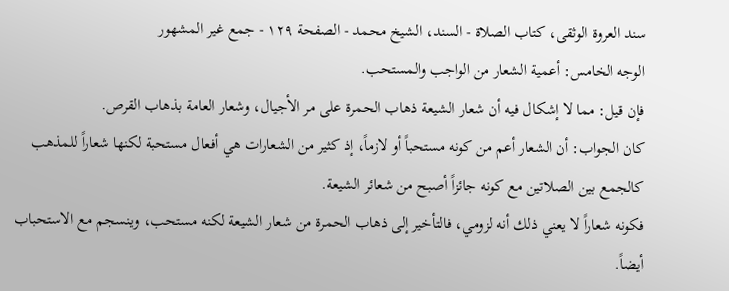سند العروة الوثقى، كتاب الصلاة - السند، الشيخ محمد - الصفحة ١٢٩ - جمع غير المشهور
الوجه الخامس: أعمية الشعار من الواجب والمستحب.
فإن قيل: مما لا إشكال فيه أن شعار الشيعة ذهاب الحمرة على مر الأجيال، وشعار العامة بذهاب القرص.
كان الجواب: أن الشعار أعم من كونه مستحباً أو لازماً، إذ كثير من الشعارات هي أفعال مستحبة لكنها شعاراً للمذهب كالجمع بين الصلاتين مع كونه جائزاً أصبح من شعائر الشيعة.
فكونه شعاراً لا يعني ذلك أنه لزومي، فالتأخير إلى ذهاب الحمرة من شعار الشيعة لكنه مستحب، وينسجم مع الاستحباب أيضاً.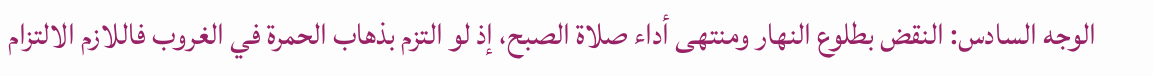الوجه السادس: النقض بطلوع النهار ومنتهى أداء صلاة الصبح، إذ لو التزم بذهاب الحمرة في الغروب فاللازم الالتزام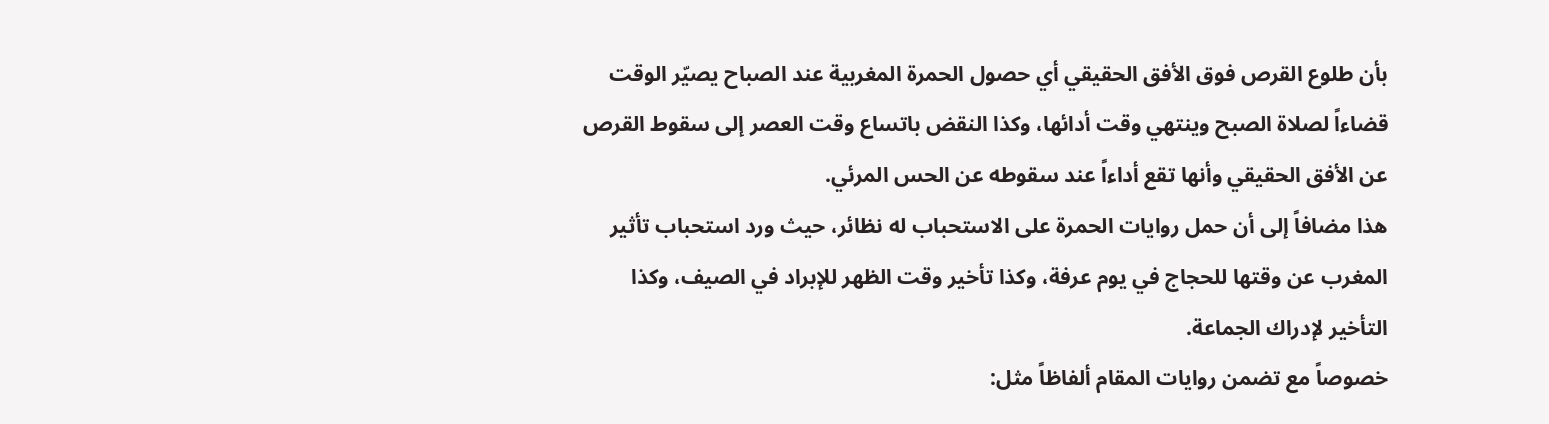بأن طلوع القرص فوق الأفق الحقيقي أي حصول الحمرة المغربية عند الصباح يصيّر الوقت قضاءاً لصلاة الصبح وينتهي وقت أدائها، وكذا النقض باتساع وقت العصر إلى سقوط القرص عن الأفق الحقيقي وأنها تقع أداءاً عند سقوطه عن الحس المرئي.
هذا مضافاً إلى أن حمل روايات الحمرة على الاستحباب له نظائر، حيث ورد استحباب تأثير المغرب عن وقتها للحجاج في يوم عرفة، وكذا تأخير وقت الظهر للإبراد في الصيف، وكذا التأخير لإدراك الجماعة.
خصوصاً مع تضمن روايات المقام ألفاظاً مثل: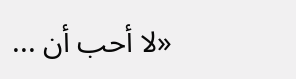«لا أحب أن ...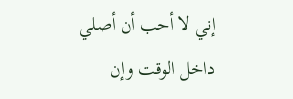إني لا أحب أن أصلي داخل الوقت وإن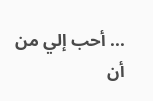... أحب إلي من أن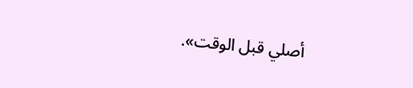أصلي قبل الوقت».